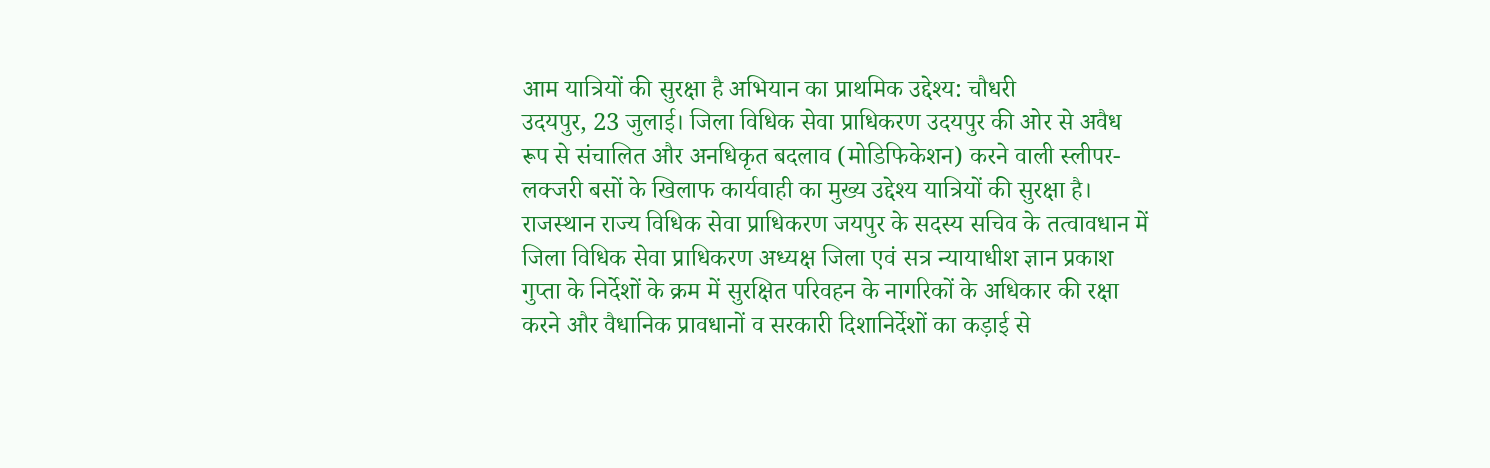आम यात्रियों की सुरक्षा है अभियान का प्राथमिक उद्देश्य: चौधरी
उदयपुर, 23 जुलाई। जिला विधिक सेवा प्राधिकरण उदयपुर की ओर से अवैध रूप से संचालित और अनधिकृत बदलाव (मोडिफिकेशन) करने वाली स्लीपर- लक्जरी बसों के खिलाफ कार्यवाही का मुख्य उद्देश्य यात्रियों की सुरक्षा है।
राजस्थान राज्य विधिक सेवा प्राधिकरण जयपुर के सदस्य सचिव के तत्वावधान में जिला विधिक सेवा प्राधिकरण अध्यक्ष जिला एवं सत्र न्यायाधीश ज्ञान प्रकाश गुप्ता के निर्देशों के क्रम में सुरक्षित परिवहन के नागरिकों के अधिकार की रक्षा करने और वैधानिक प्रावधानों व सरकारी दिशानिर्देशों का कड़ाई से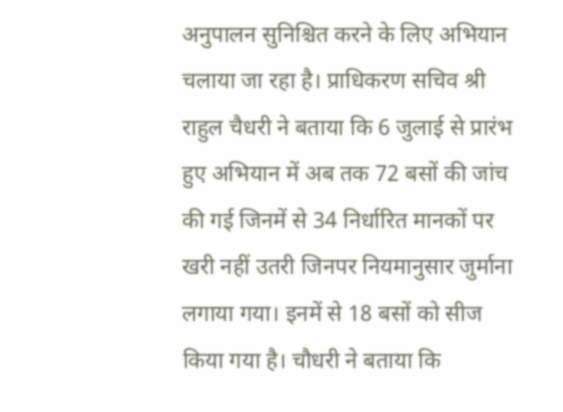अनुपालन सुनिश्चित करने के लिए अभियान चलाया जा रहा है। प्राधिकरण सचिव श्री राहुल चैधरी ने बताया कि 6 जुलाई से प्रारंभ हुए अभियान में अब तक 72 बसों की जांच की गई जिनमें से 34 निर्धारित मानकों पर खरी नहीं उतरी जिनपर नियमानुसार जुर्माना लगाया गया। इनमें से 18 बसों को सीज किया गया है। चौधरी ने बताया कि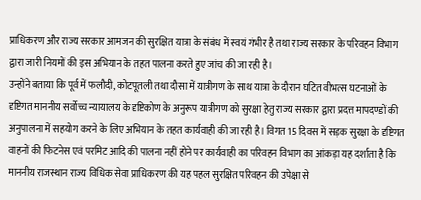प्राधिकरण और राज्य सरकार आमजन की सुरक्षित यात्रा के संबंध में स्वयं गंभीर है तथा राज्य सरकार के परिवहन विभाग द्वारा जारी नियमों की इस अभियान के तहत पालना करते हुए जांच की जा रही है।
उन्होंने बताया कि पूर्व में फलौदी, कोटपूतली तथा दौसा में यात्रीगण के साथ यात्रा के दौरान घटित वीभत्स घटनाओं के दृष्टिगत माननीय सर्वोच्च न्यायालय के दृष्टिकोण के अनुरूप यात्रीगण को सुरक्षा हेतु राज्य सरकार द्वारा प्रदत्त मापदण्डों की अनुपालना में सहयोग करने के लिए अभियान के तहत कार्यवाही की जा रही है। विगत 15 दिवस में सड़क सुरक्षा के दृष्टिगत वाहनों की फिटनेस एवं परमिट आदि की पालना नहीं होने पर कार्यवाही का परिवहन विभाग का आंकड़ा यह दर्शाता है कि माननीय राजस्थान राज्य विधिक सेवा प्राधिकरण की यह पहल सुरक्षित परिवहन की उपेक्षा से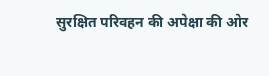सुरक्षित परिवहन की अपेक्षा की ओर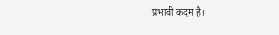प्रभावी कदम है।